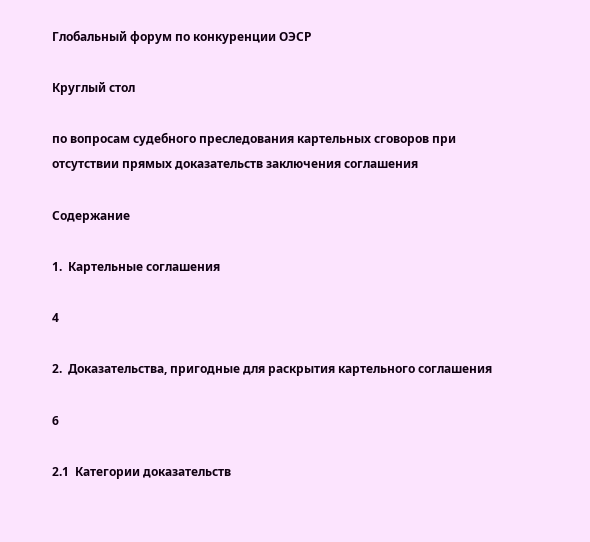Глобальный форум по конкуренции ОЭСР

Круглый стол

по вопросам судебного преследования картельных сговоров при отсутствии прямых доказательств заключения соглашения

Содержание

1.  Картельные соглашения

4

2.  Доказательства, пригодные для раскрытия картельного соглашения

6

2.1  Категории доказательств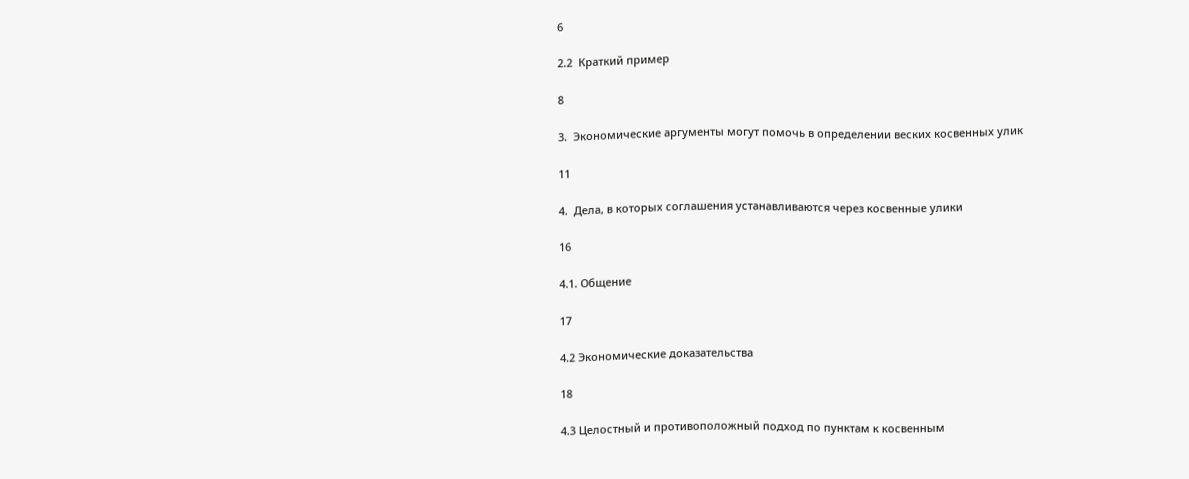6

2.2  Краткий пример

8

3.  Экономические аргументы могут помочь в определении веских косвенных улик

11

4.  Дела, в которых соглашения устанавливаются через косвенные улики

16

4.1. Общение

17

4.2 Экономические доказательства

18

4.3 Целостный и противоположный подход по пунктам к косвенным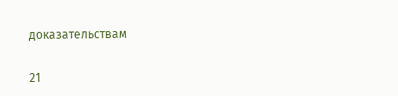доказательствам

21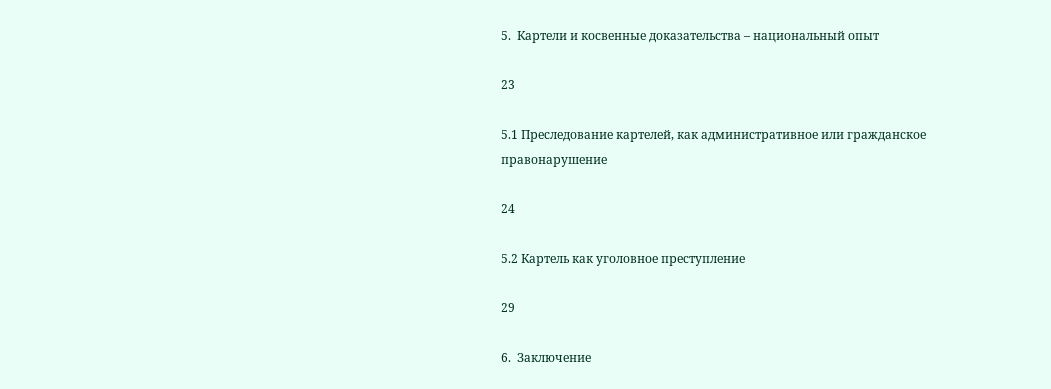5.  Картели и косвенные доказательства – национальный опыт

23

5.1 Преследование картелей, как административное или гражданское правонарушение

24

5.2 Картель как уголовное преступление

29

6.  Заключение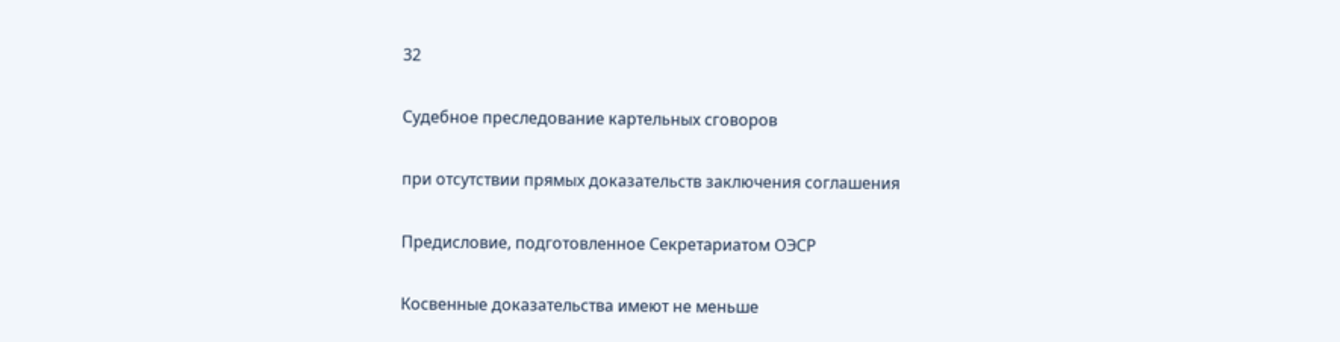32

Судебное преследование картельных сговоров

при отсутствии прямых доказательств заключения соглашения

Предисловие, подготовленное Секретариатом ОЭСР

Косвенные доказательства имеют не меньше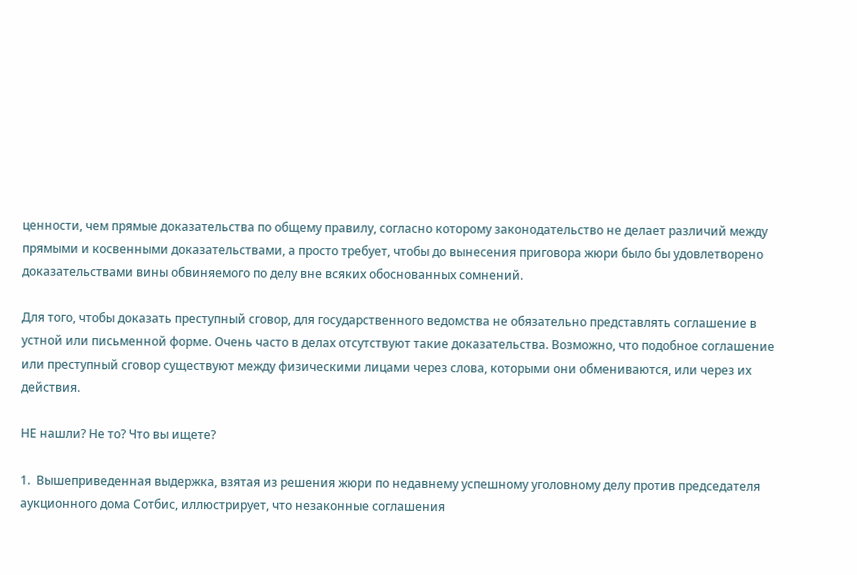ценности, чем прямые доказательства по общему правилу, согласно которому законодательство не делает различий между прямыми и косвенными доказательствами, а просто требует, чтобы до вынесения приговора жюри было бы удовлетворено доказательствами вины обвиняемого по делу вне всяких обоснованных сомнений.

Для того, чтобы доказать преступный сговор, для государственного ведомства не обязательно представлять соглашение в устной или письменной форме. Очень часто в делах отсутствуют такие доказательства. Возможно, что подобное соглашение или преступный сговор существуют между физическими лицами через слова, которыми они обмениваются, или через их действия.

НЕ нашли? Не то? Что вы ищете?

1.  Вышеприведенная выдержка, взятая из решения жюри по недавнему успешному уголовному делу против председателя аукционного дома Сотбис, иллюстрирует, что незаконные соглашения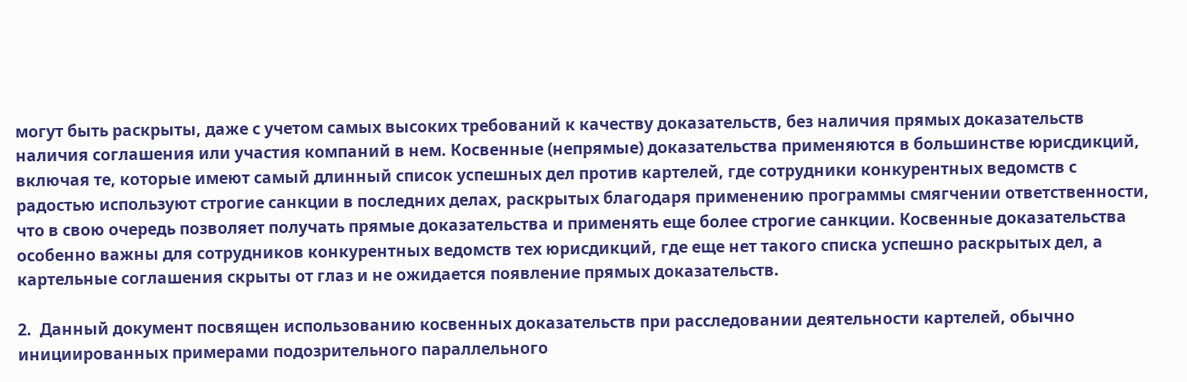могут быть раскрыты, даже с учетом самых высоких требований к качеству доказательств, без наличия прямых доказательств наличия соглашения или участия компаний в нем. Косвенные (непрямые) доказательства применяются в большинстве юрисдикций, включая те, которые имеют самый длинный список успешных дел против картелей, где сотрудники конкурентных ведомств с радостью используют строгие санкции в последних делах, раскрытых благодаря применению программы смягчении ответственности, что в свою очередь позволяет получать прямые доказательства и применять еще более строгие санкции. Косвенные доказательства особенно важны для сотрудников конкурентных ведомств тех юрисдикций, где еще нет такого списка успешно раскрытых дел, а картельные соглашения скрыты от глаз и не ожидается появление прямых доказательств.

2.  Данный документ посвящен использованию косвенных доказательств при расследовании деятельности картелей, обычно инициированных примерами подозрительного параллельного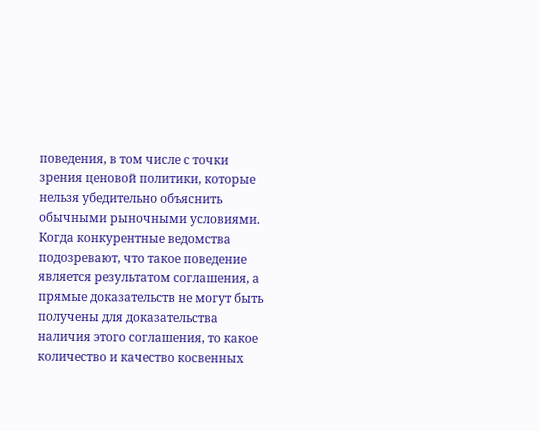поведения, в том числе с точки зрения ценовой политики, которые нельзя убедительно объяснить обычными рыночными условиями. Когда конкурентные ведомства подозревают, что такое поведение является результатом соглашения, а прямые доказательств не могут быть получены для доказательства наличия этого соглашения, то какое количество и качество косвенных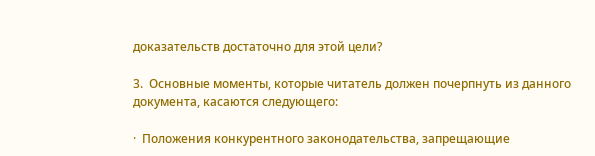доказательств достаточно для этой цели?

3.  Основные моменты, которые читатель должен почерпнуть из данного документа, касаются следующего:

·  Положения конкурентного законодательства, запрещающие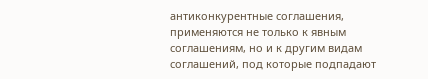антиконкурентные соглашения, применяются не только к явным соглашениям, но и к другим видам соглашений, под которые подпадают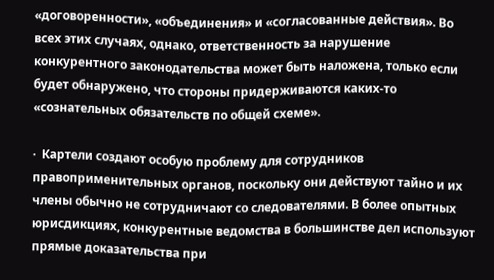«договоренности», «объединения» и «согласованные действия». Во всех этих случаях, однако, ответственность за нарушение конкурентного законодательства может быть наложена, только если будет обнаружено, что стороны придерживаются каких-то «сознательных обязательств по общей схеме».

·  Картели создают особую проблему для сотрудников правоприменительных органов, поскольку они действуют тайно и их члены обычно не сотрудничают со следователями. В более опытных юрисдикциях, конкурентные ведомства в большинстве дел используют прямые доказательства при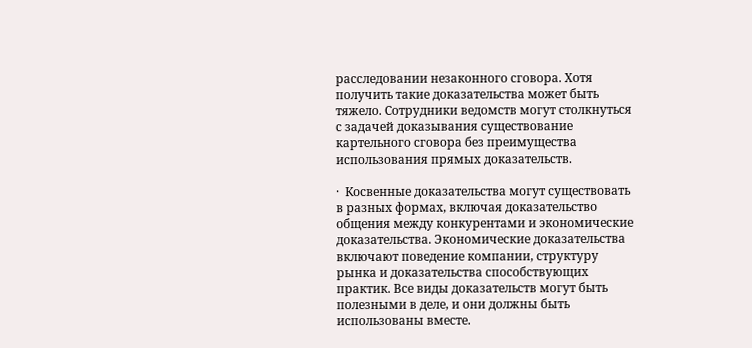расследовании незаконного сговора. Хотя получить такие доказательства может быть тяжело. Сотрудники ведомств могут столкнуться с задачей доказывания существование картельного сговора без преимущества использования прямых доказательств.

·  Косвенные доказательства могут существовать в разных формах, включая доказательство общения между конкурентами и экономические доказательства. Экономические доказательства включают поведение компании, структуру рынка и доказательства способствующих практик. Все виды доказательств могут быть полезными в деле, и они должны быть использованы вместе.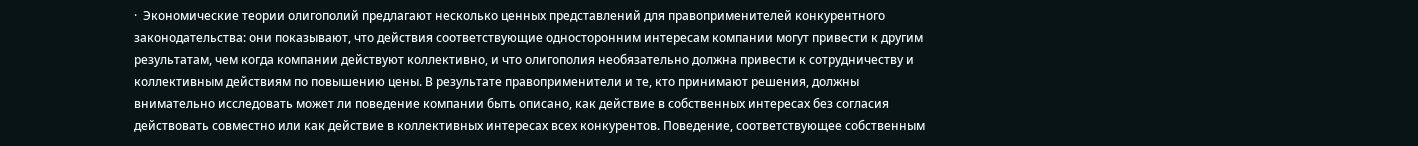·  Экономические теории олигополий предлагают несколько ценных представлений для правоприменителей конкурентного законодательства: они показывают, что действия соответствующие односторонним интересам компании могут привести к другим результатам, чем когда компании действуют коллективно, и что олигополия необязательно должна привести к сотрудничеству и коллективным действиям по повышению цены. В результате правоприменители и те, кто принимают решения, должны внимательно исследовать может ли поведение компании быть описано, как действие в собственных интересах без согласия действовать совместно или как действие в коллективных интересах всех конкурентов. Поведение, соответствующее собственным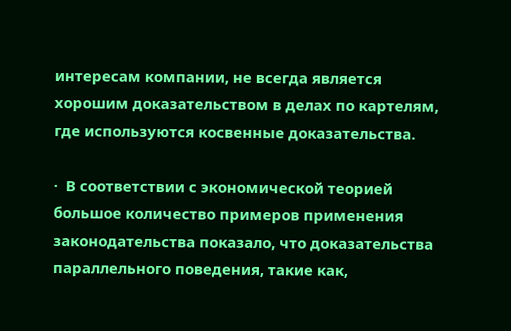интересам компании, не всегда является хорошим доказательством в делах по картелям, где используются косвенные доказательства.

·  В соответствии с экономической теорией большое количество примеров применения законодательства показало, что доказательства параллельного поведения, такие как,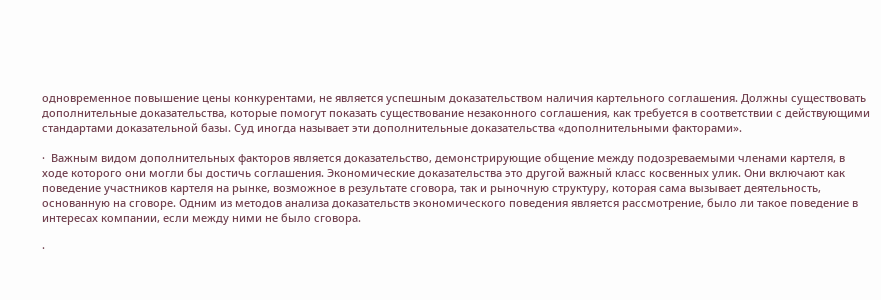одновременное повышение цены конкурентами, не является успешным доказательством наличия картельного соглашения. Должны существовать дополнительные доказательства, которые помогут показать существование незаконного соглашения, как требуется в соответствии с действующими стандартами доказательной базы. Суд иногда называет эти дополнительные доказательства «дополнительными факторами».

·  Важным видом дополнительных факторов является доказательство, демонстрирующие общение между подозреваемыми членами картеля, в ходе которого они могли бы достичь соглашения. Экономические доказательства это другой важный класс косвенных улик. Они включают как поведение участников картеля на рынке, возможное в результате сговора, так и рыночную структуру, которая сама вызывает деятельность, основанную на сговоре. Одним из методов анализа доказательств экономического поведения является рассмотрение, было ли такое поведение в интересах компании, если между ними не было сговора.

·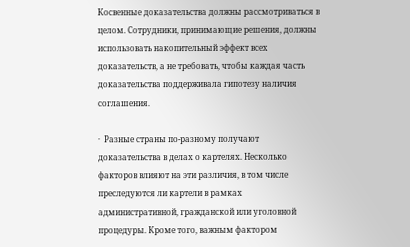Косвенные доказательства должны рассмотриваться в целом. Сотрудники, принимающие решения, должны использовать накопительный эффект всех доказательств, а не требовать, чтобы каждая часть доказательства поддерживала гипотезу наличия соглашения.

·  Разные страны по-разному получают доказательства в делах о картелях. Несколько факторов влияют на эти различия, в том числе преследуются ли картели в рамках административной, гражданской или уголовной процедуры. Кроме того, важным фактором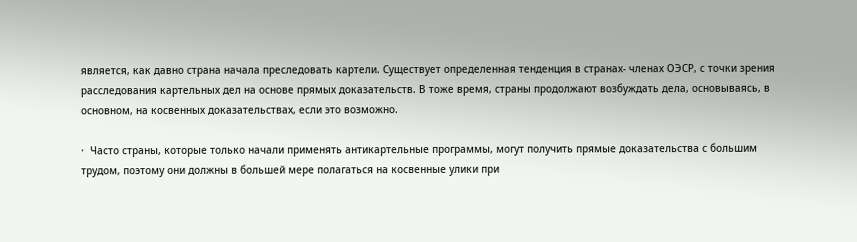является, как давно страна начала преследовать картели. Существует определенная тенденция в странах- членах ОЭСР, с точки зрения расследования картельных дел на основе прямых доказательств. В тоже время, страны продолжают возбуждать дела, основываясь, в основном, на косвенных доказательствах, если это возможно.

·  Часто страны, которые только начали применять антикартельные программы, могут получить прямые доказательства с большим трудом, поэтому они должны в большей мере полагаться на косвенные улики при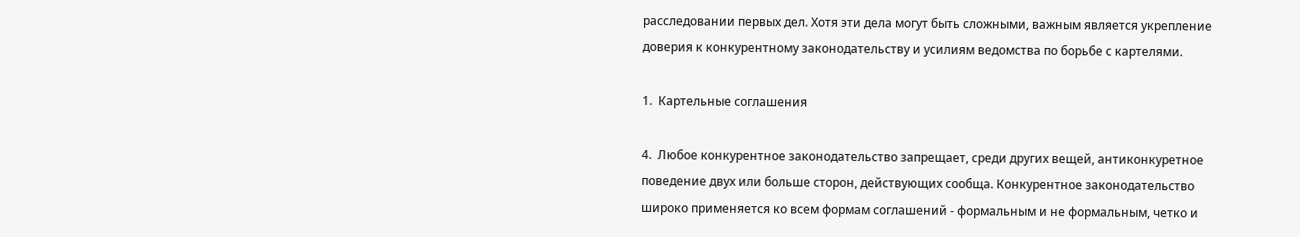расследовании первых дел. Хотя эти дела могут быть сложными, важным является укрепление доверия к конкурентному законодательству и усилиям ведомства по борьбе с картелями.

1.  Картельные соглашения

4.  Любое конкурентное законодательство запрещает, среди других вещей, антиконкуретное поведение двух или больше сторон, действующих сообща. Конкурентное законодательство широко применяется ко всем формам соглашений - формальным и не формальным, четко и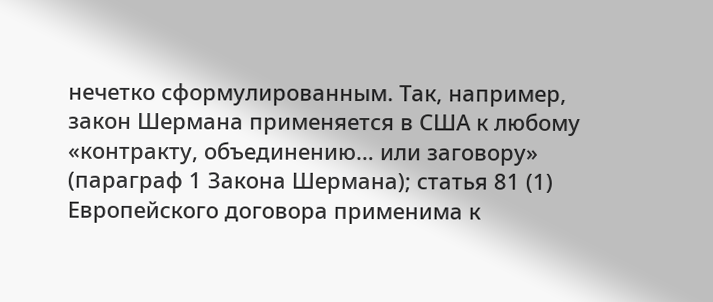нечетко сформулированным. Так, например, закон Шермана применяется в США к любому «контракту, объединению… или заговору» (параграф 1 Закона Шермана); статья 81 (1) Европейского договора применима к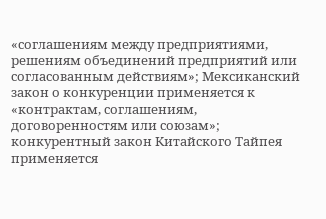«соглашениям между предприятиями, решениям объединений предприятий или согласованным действиям»; Мексиканский закон о конкуренции применяется к «контрактам, соглашениям, договоренностям или союзам»; конкурентный закон Китайского Тайпея применяется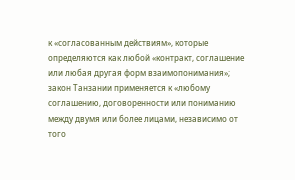к «согласованным действиям», которые определяются как любой «контракт, соглашение или любая другая форм взаимопонимания»; закон Танзании применяется к «любому соглашению, договоренности или пониманию между двумя или более лицами, независимо от того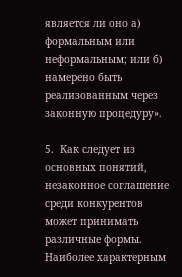является ли оно а) формальным или неформальным; или б) намерено быть реализованным через законную процедуру».

5.  Как следует из основных понятий, незаконное соглашение среди конкурентов может принимать различные формы. Наиболее характерным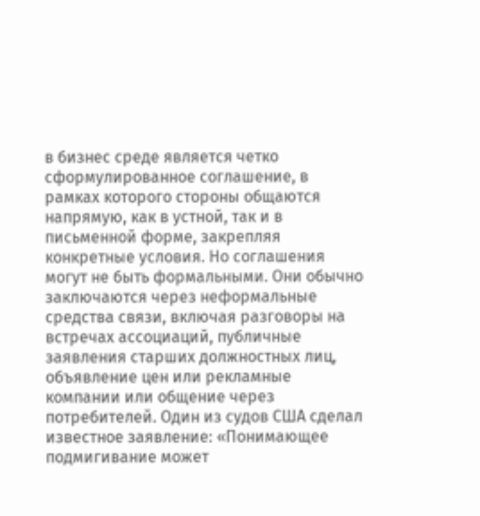в бизнес среде является четко сформулированное соглашение, в рамках которого стороны общаются напрямую, как в устной, так и в письменной форме, закрепляя конкретные условия. Но соглашения могут не быть формальными. Они обычно заключаются через неформальные средства связи, включая разговоры на встречах ассоциаций, публичные заявления старших должностных лиц, объявление цен или рекламные компании или общение через потребителей. Один из судов США сделал известное заявление: «Понимающее подмигивание может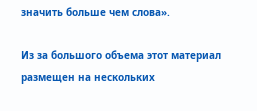значить больше чем слова».

Из за большого объема этот материал размещен на нескольких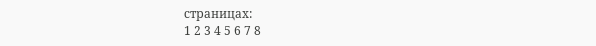страницах:
1 2 3 4 5 6 7 8